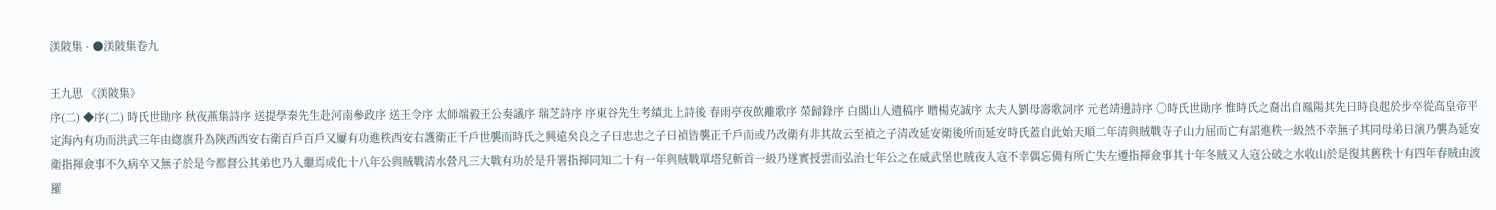渼陂集 · ●渼陂集卷九

王九思 《渼陂集》
序(二) ◆序(二) 時氏世勛序 秋夜燕集詩序 送提學秦先生赴河南參政序 送王令序 太師端毅王公奏議序 瑞芝詩序 序東谷先生考績北上詩後 春雨亭夜飲離歌序 榮歸錄序 白閣山人遺稿序 贈楊克誠序 太夫人劉母壽歌詞序 元老靖邊詩序 ○時氏世勛序 惟時氏之裔出自鳯陽其先曰時良起於步卒從高皇帝平定海內有功而洪武三年由緫旗升為陝西西安右衛百戶百戶又屢有功進秩西安右護衛正千戶世襲而時氏之興遠矣良之子曰忠忠之子曰禎皆襲正千戶而或乃改衛有非其故云至禎之子清改延安衛後所而延安時氏蓋自此始天順二年清與賊戰寺子山力屈而亡有詔進秩一級然不幸無子其同母弟曰演乃襲為延安衛指揮僉事不久病卒又無子於是今都督公其弟也乃入繼焉成化十八年公與賊戰清水營凡三大戰有功於是升署指揮同知二十有一年與賊戰單塔兒斬首一級乃遂實授雲而弘治七年公之在威武堡也賊夜入寇不幸偶忘備有所亡失左遷指揮僉事其十年冬賊又入寇公破之水收山於是復其舊秩十有四年春賊由波羅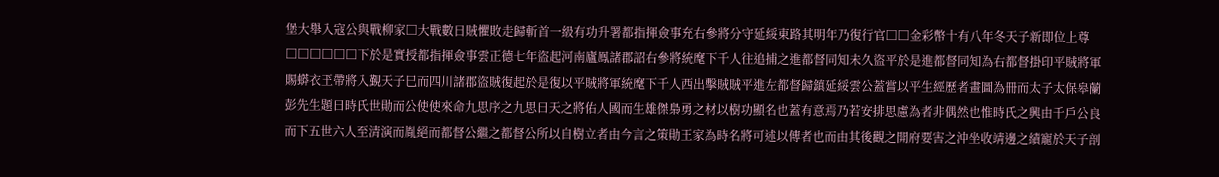堡大舉入寇公與戰柳家□大戰數日賊懼敗走歸斬首一級有功升署都指揮僉事充右參將分守延綏東路其明年乃復行官□□金彩幣十有八年冬天子新即位上尊□□□□□□下於是實授都指揮僉事雲正德七年盜起河南廬鳯諸郡詔右參將統麾下千人往追捕之進都督同知未久盜平於是進都督同知為右都督掛印平賊將軍賜蟒衣玊帶將入覲天子巳而四川諸郡盜賊復起於是復以平賊將軍統麾下千人西出擊賊賊平進左都督歸鎮延綏雲公蓋嘗以平生經歷者畫圖為冊而太子太保皋蘭彭先生題曰時氏世勛而公使使來命九思序之九思曰天之將佑人國而生雄傑梟勇之材以樹功顯名也蓋有意焉乃若安排思慮為者非偶然也惟時氏之興由千戶公良而下五世六人至清演而胤絕而都督公繼之都督公所以自樹立者由今言之策勛王家為時名將可述以傳者也而由其後觀之開府要害之沖坐收靖邊之績寵於天子剖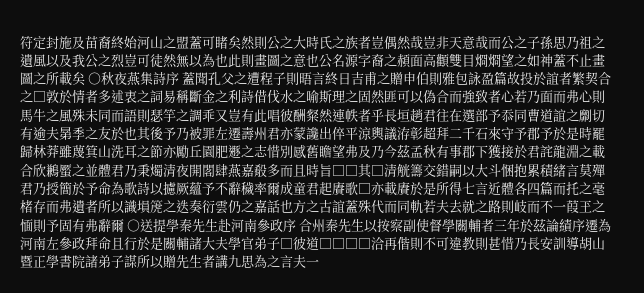符定封施及苗裔終始河山之盟蓋可睹矣然則公之大時氏之族者豈偶然哉豈非天意哉而公之子孫思乃祖之遺風以及我公之烈豈可徒然無以為也此則畫圖之意也公名源字裔之頳面高顴雙目烱烱望之如神蓋不止畫圖之所載矣 ○秋夜燕集詩序 蓋聞孔父之遭程子則晤言終日吉甫之贈申伯則雅包詠盈篇故投於誼者繁契合之□敦於情者多述衷之詞易稱斷金之利詩借伐水之喻斯理之固然匪可以偽合而強致者心若乃面而弗心則馬牛之風殊未同而語則瑟竽之調乖又豈有此唱彼酬粲然連帙者乎長垣趙君往在選部予忝同曹道誼之劘切有逾夫晜季之友於也其後予乃被罪左遷壽州君亦蒙讒出倅平涼輿議洊彰超拜二千石來守予郡予於是時罷歸林莽雖蔑箕山洗耳之節亦勵丘園肥遯之志惜別感舊瞻望弗及乃今茲孟秋有事郡下獲接於君詫龍淵之載合欣鶼蟨之並體君乃秉燭清夜開閣肆燕嘉殽多而且時旨□□其□清觥籌交錯嗣以大斗悃抱累積緒言莫殫君乃授簡於予命為歌詩以攄厥蘊予不辭穢率爾成童君起賡歌□亦載賡於是所得七言近體各四篇而托之毫楮存而弗遺者所以識塤箎之迭奏衍雲仍之嘉話也方之古誼蓋殊代而同軌若夫去就之路則岐而不一葭玊之愐則予固有弗辭爾 ○送提學秦先生赴河南參政序 合州秦先生以按察副使督學關輔者三年於茲論績序遷為河南左參政拜命且行於是關輔諸大夫學官弟子□彼道□□□□洽再偕則不可違教則甚惜乃長安訓導胡山暨正學書院諸弟子謀所以贈先生者講九思為之言夫一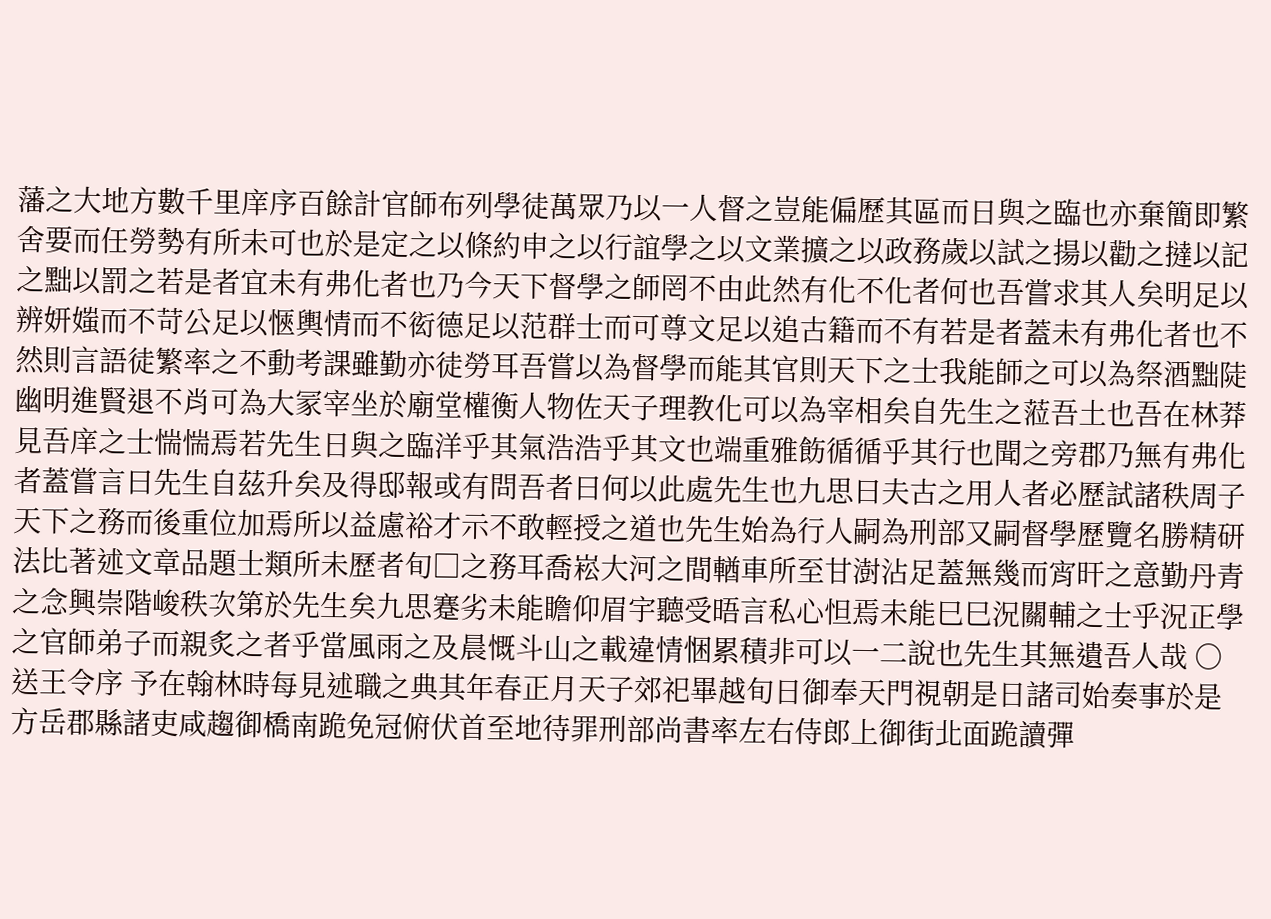藩之大地方數千里庠序百餘計官師布列學徒萬眾乃以一人督之豈能偏歷其區而日與之臨也亦棄簡即繁舍要而任勞勢有所未可也於是定之以條約申之以行誼學之以文業擴之以政務歲以試之揚以勸之撻以記之黜以罰之若是者宜未有弗化者也乃今天下督學之師罔不由此然有化不化者何也吾嘗求其人矣明足以辨妍媸而不苛公足以愜輿情而不衒德足以范群士而可尊文足以追古籍而不有若是者蓋未有弗化者也不然則言語徒繁率之不動考課雖勤亦徒勞耳吾嘗以為督學而能其官則天下之士我能師之可以為祭酒黜陡幽明進賢退不肖可為大冡宰坐於廟堂權衡人物佐天子理教化可以為宰相矣自先生之蒞吾土也吾在林莽見吾庠之士惴惴焉若先生日與之臨洋乎其氣浩浩乎其文也端重雅飭循循乎其行也聞之旁郡乃無有弗化者蓋嘗言曰先生自茲升矣及得邸報或有問吾者曰何以此處先生也九思曰夫古之用人者必歷試諸秩周子天下之務而後重位加焉所以益慮裕才示不敢輕授之道也先生始為行人嗣為刑部又嗣督學歷覽名勝精研法比著述文章品題士類所未歷者旬□之務耳喬崧大河之間輶車所至甘澍沾足蓋無幾而宵旰之意勤丹青之念興崇階峻秩次第於先生矣九思蹇劣未能瞻仰眉宇聽受晤言私心怛焉未能巳巳況關輔之士乎況正學之官師弟子而親炙之者乎當風雨之及晨慨斗山之載違情悃累積非可以一二說也先生其無遺吾人哉 ○送王令序 予在翰林時每見述職之典其年春正月天子郊祀畢越旬日御奉天門視朝是日諸司始奏事於是方岳郡縣諸吏咸趨御橋南跪免冠俯伏首至地待罪刑部尚書率左右侍郎上御街北面跪讀彈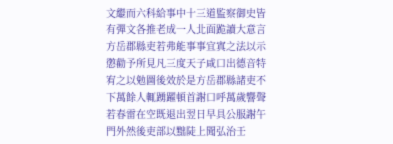文繼而六科給事中十三道監察御史皆有彈文各推老成一人北面跪讀大意言方岳郡縣吏若弗能事事宜寘之法以示懲勸予所見凡三度天子咸口出德音特宥之以勉圖後效於是方岳郡縣諸吏不下萬餘人輒踴躍頓首謝口呼萬歲響聲若春雷在空既退出翌日早具公服謝午門外然後吏部以黜陡上聞弘治壬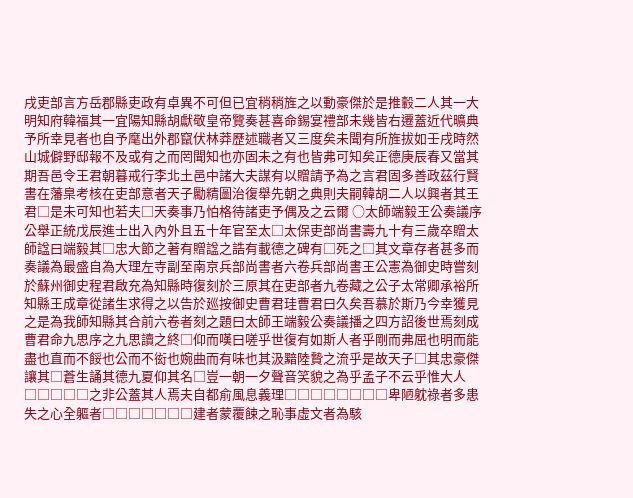戌吏部言方岳郡縣吏政有卓異不可但已宜稍稍旌之以動豪傑於是推轂二人其一大明知府韓福其一宜陽知縣胡獻敬皇帝覽奏甚喜命錫宴禮部未幾皆右遷蓋近代曠典予所幸見者也自予麾出外郡竄伏林莽歷述職者又三度矣未聞有所旌拔如壬戌時然山城僻野邸報不及或有之而罔聞知也亦固未之有也皆弗可知矣正德庚辰春又當其期吾邑令王君朝暮戒行李北土邑中諸大夫謀有以贈請予為之言君固多善政茲行賢書在藩臬考核在吏部意者天子勵精圖治復舉先朝之典則夫嗣韓胡二人以興者其王君□是未可知也若夫□天奏事乃怕格待諸吏予偶及之云爾 ○太師端毅王公奏議序 公舉正統戊辰進士出入內外且五十年官至太□太保吏部尚書壽九十有三歲卒贈太師諡曰端毅其□忠大節之著有贈諡之誥有載德之碑有□死之□其文章存者甚多而奏議為最盛自為大理左寺副至南京兵部尚書者六卷兵部尚書王公憲為御史時嘗刻於蘇州御史程君啟充為知縣時復刻於三原其在吏部者九卷藏之公子太常卿承裕所知縣王成章從諸生求得之以告於廵按御史曹君珪曹君曰久矣吾慕於斯乃今幸獲見之是為我師知縣其合前六卷者刻之題曰太師王端毅公奏議播之四方詔後世焉刻成曹君命九思序之九思讀之終□仰而嘆曰嗟乎世復有如斯人者乎剛而弗屈也明而能盡也直而不餒也公而不衒也婉曲而有味也其汲黯陸贄之流乎是故天子□其忠豪傑讓其□蒼生誦其德九夏仰其名□豈一朝一夕聲音笑貌之為乎孟子不云乎惟大人□□□□□之非公蓋其人焉夫自都俞風息義理□□□□□□□□卑陋躭祿者多患失之心全軀者□□□□□□□建者蒙覆餗之恥事虛文者為駭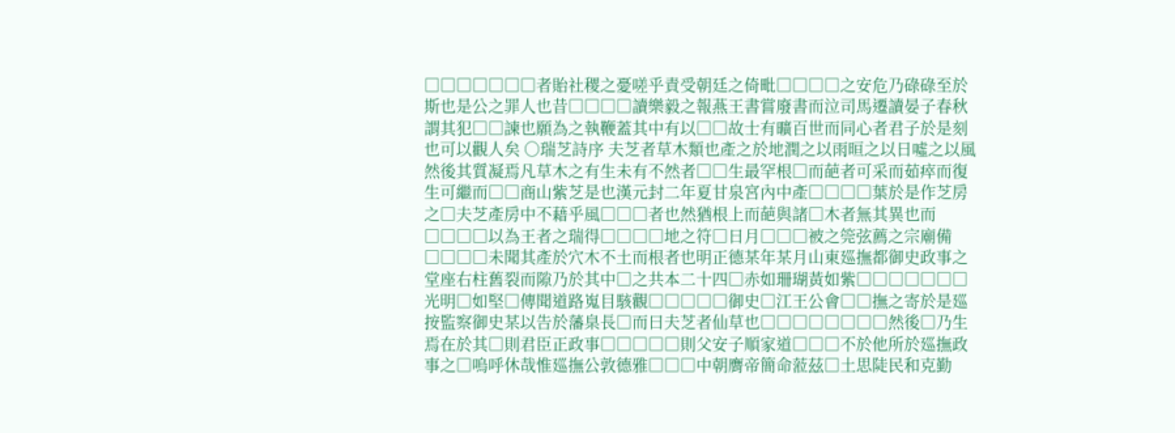□□□□□□□者貽社稷之憂嗟乎責受朝廷之倚毗□□□□之安危乃碌碌至於斯也是公之罪人也昔□□□□讀樂毅之報燕王書嘗廢書而泣司馬遷讀晏子春秋謂其犯□□諫也願為之執鞭蓋其中有以□□故士有曠百世而同心者君子於是刻也可以觀人矣 ○瑞芝詩序 夫芝者草木類也產之於地潤之以雨晅之以日噓之以風然後其質凝焉凡草木之有生未有不然者□□生最罕根□而葩者可采而茹瘁而復生可繼而□□商山紫芝是也漢元封二年夏甘泉宮內中產□□□□葉於是作芝房之□夫芝產房中不藉乎風□□□者也然猶根上而葩與諸□木者無其異也而□□□□以為王者之瑞得□□□□地之符□日月□□□被之筦弦薦之宗廟備□□□□未聞其產於穴木不土而根者也明正德某年某月山東廵撫都御史政事之堂座右柱舊裂而隙乃於其中□之共本二十四□赤如珊瑚黃如紫□□□□□□□光明□如堅□傳聞道路嵬目駭觀□□□□□御史□江王公會□□撫之寄於是廵按監察御史某以告於藩臬長□而曰夫芝者仙草也□□□□□□□□然後□乃生焉在於其□則君臣正政事□□□□□則父安子順家道□□□不於他所於廵撫政事之□嗚呼休哉惟廵撫公敦德雅□□□中朝膺帝簡命蒞茲□土思陡民和克勤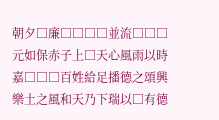朝夕□廉□□□□並流□□□元如保赤子上□天心風雨以時嘉□□□百姓給足播德之頌興樂土之風和天乃下瑞以□有德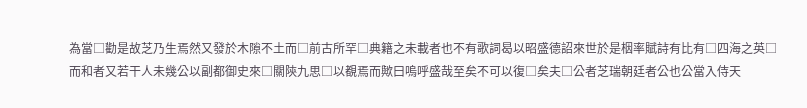為當□勸是故芝乃生焉然又發於木隙不土而□前古所罕□典籍之未載者也不有歌詞曷以昭盛德詔來世於是栶率賦詩有比有□四海之英□而和者又若干人未幾公以副都御史來□關陝九思□以覩焉而歟曰嗚呼盛哉至矣不可以復□矣夫□公者芝瑞朝廷者公也公當入侍天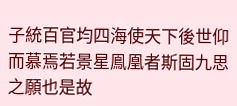子統百官均四海使天下後世仰而慕焉若景星鳯凰者斯固九思之願也是故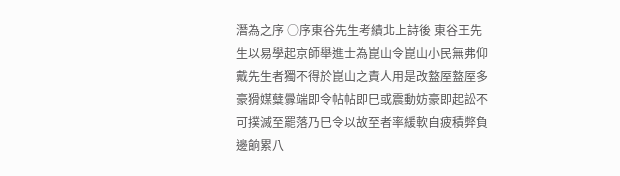潛為之序 ○序東谷先生考績北上詩後 東谷王先生以易學起京師舉進士為崑山令崑山小民無弗仰戴先生者獨不得於崑山之責人用是改盩厔盩厔多豪猾媒糵釁端即令帖帖即巳或震動妨豪即起訟不可撲滅至罷落乃巳令以故至者率緩軟自疲積弊負邊餉累八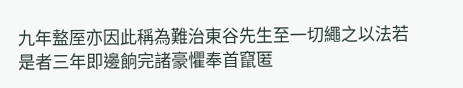九年盩厔亦因此稱為難治東谷先生至一切繩之以法若是者三年即邊餉完諸豪懼奉首竄匿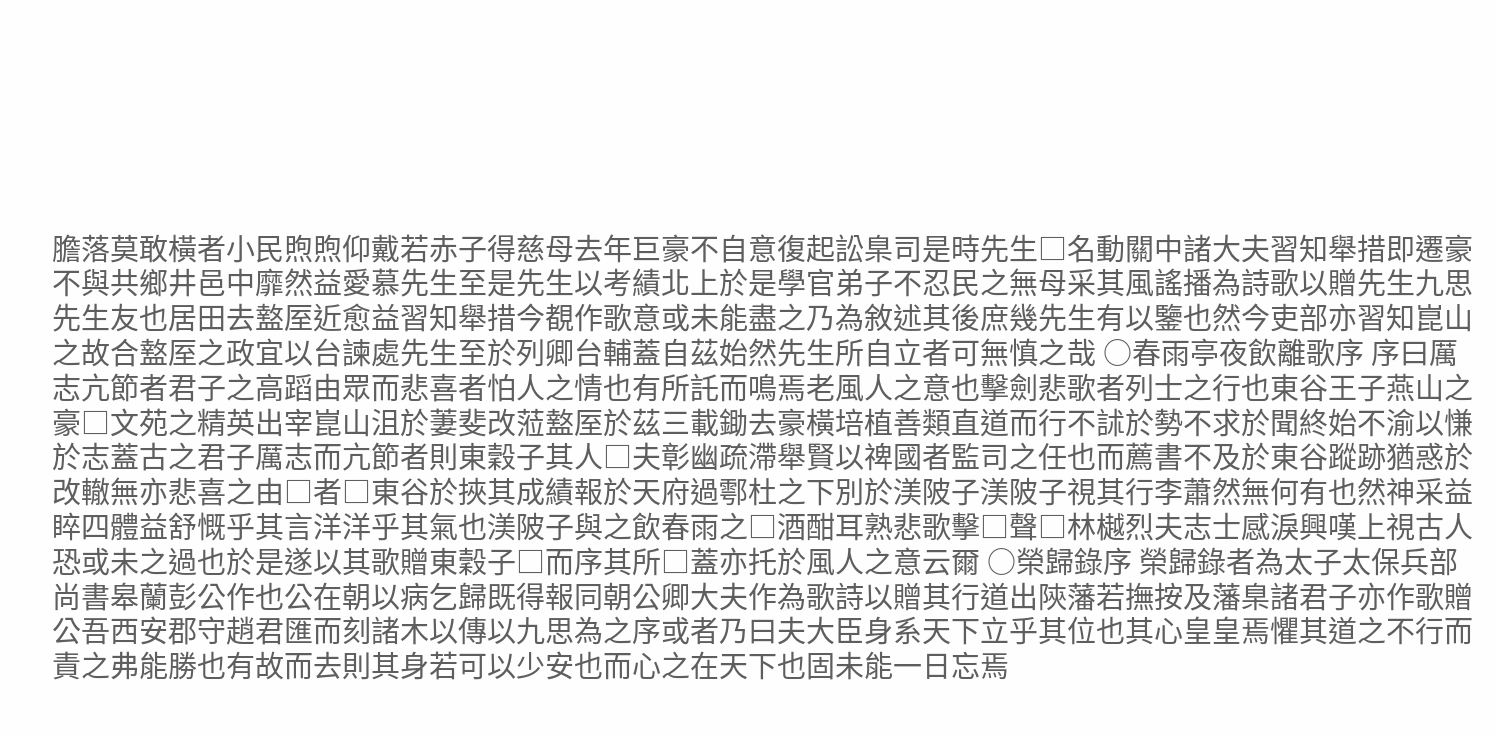膽落莫敢橫者小民煦煦仰戴若赤子得慈母去年巨豪不自意復起訟臬司是時先生□名動關中諸大夫習知舉措即遷豪不與共鄉井邑中靡然益愛慕先生至是先生以考績北上於是學官弟子不忍民之無母采其風謠播為詩歌以贈先生九思先生友也居田去盩厔近愈益習知舉措今覩作歌意或未能盡之乃為敘述其後庶幾先生有以鑒也然今吏部亦習知崑山之故合盩厔之政宜以台諫處先生至於列卿台輔蓋自茲始然先生所自立者可無慎之哉 ○春雨亭夜飲離歌序 序曰厲志亢節者君子之高蹈由眾而悲喜者怕人之情也有所託而鳴焉老風人之意也擊劍悲歌者列士之行也東谷王子燕山之豪□文苑之精英出宰崑山沮於萋斐改蒞盩厔於茲三載鋤去豪橫培植善類直道而行不訹於勢不求於聞終始不渝以慊於志蓋古之君子厲志而亢節者則東穀子其人□夫彰幽疏滯舉賢以禆國者監司之任也而薦書不及於東谷蹤跡猶惑於改轍無亦悲喜之由□者□東谷於挾其成績報於天府過鄠杜之下別於渼陂子渼陂子視其行李蕭然無何有也然神采益睟四體益舒慨乎其言洋洋乎其氣也渼陂子與之飲春雨之□酒酣耳熟悲歌擊□聲□林樾烈夫志士感淚興嘆上視古人恐或未之過也於是遂以其歌贈東穀子□而序其所□蓋亦托於風人之意云爾 ○榮歸錄序 榮歸錄者為太子太保兵部尚書皋蘭彭公作也公在朝以病乞歸既得報同朝公卿大夫作為歌詩以贈其行道出陝藩若撫按及藩臬諸君子亦作歌贈公吾西安郡守趙君匯而刻諸木以傳以九思為之序或者乃曰夫大臣身系天下立乎其位也其心皇皇焉懼其道之不行而責之弗能勝也有故而去則其身若可以少安也而心之在天下也固未能一日忘焉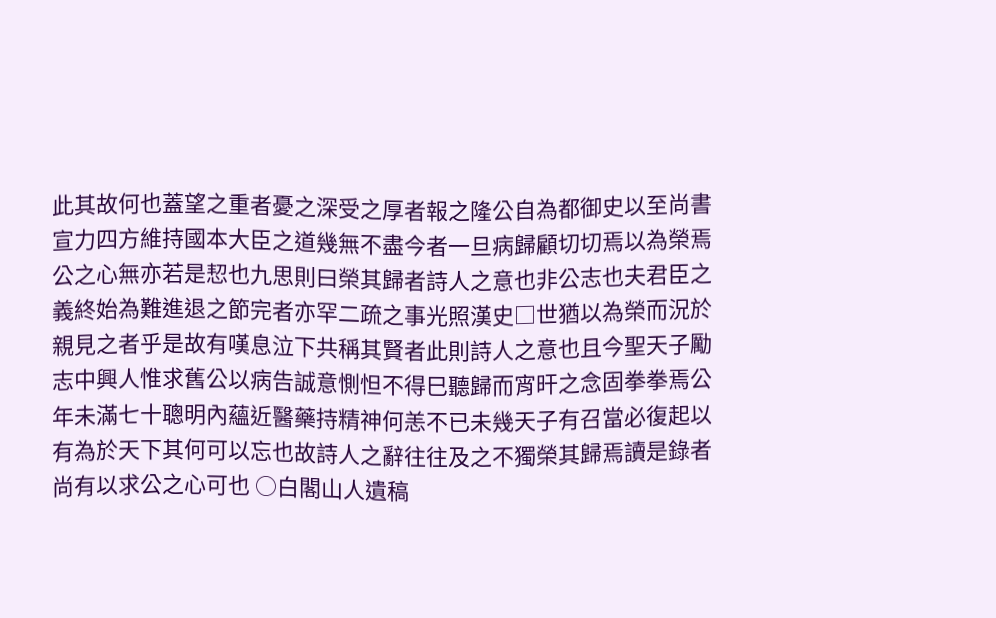此其故何也蓋望之重者憂之深受之厚者報之隆公自為都御史以至尚書宣力四方維持國本大臣之道幾無不盡今者一旦病歸顧切切焉以為榮焉公之心無亦若是恝也九思則曰榮其歸者詩人之意也非公志也夫君臣之義終始為難進退之節完者亦罕二疏之事光照漢史□世猶以為榮而況於親見之者乎是故有嘆息泣下共稱其賢者此則詩人之意也且今聖天子勵志中興人惟求舊公以病告誠意惻怛不得巳聽歸而宵旰之念固拳拳焉公年未滿七十聰明內蘊近醫藥持精神何恙不已未幾天子有召當必復起以有為於天下其何可以忘也故詩人之辭往往及之不獨榮其歸焉讀是錄者尚有以求公之心可也 ○白閣山人遺稿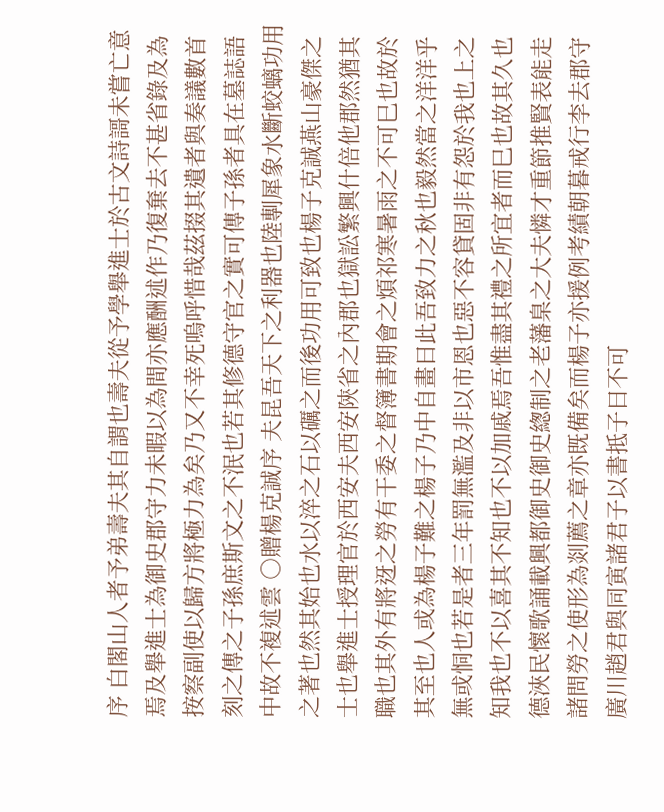序 白閣山人者予弟壽夫其自謂也壽夫從予學舉進士於古文詩謌未嘗亡意焉及舉進士為御史郡守力未暇以為間亦應酬述作乃復棄去不甚省錄及為按察副使以歸方將極力為矣乃又不幸死嗚呼惜哉茲掇其遺者與奏議數首刻之傳之子孫庶斯文之不泯也若其修德守官之實可傳子孫者具在墓誌語中故不複述雲 ○贈楊克誠序 夫昆吾天下之利器也陸剸犀象水斷蛟螭功用之著也然其始也水以淬之石以礪之而後功用可致也楊子克誠燕山豪傑之士也舉進士授理官於西安夫西安陝省之內郡也獄訟繁興什倍他郡然猶其職也其外有將迓之勞有干委之督簿書期會之煩祁寒暑雨之不可巳也故於其至也人或為楊子難之楊子乃中自畫曰此吾致力之秋也毅然當之洋洋乎無或恫也若是者三年罰無濫及非以市恩也惡不容貸固非有怨於我也上之知我也不以喜其不知也不以加戚焉吾惟盡其禮之所宜者而巳也故其久也德浹民懷歌誦載興都御史御史緫制之老藩臬之大夫憐才重節推賢表能走諸問勞之使形為剡薦之章亦既備矣而楊子亦援例考績朝暮戒行李去郡守廣川趙君與同寅諸君子以書抵子曰不可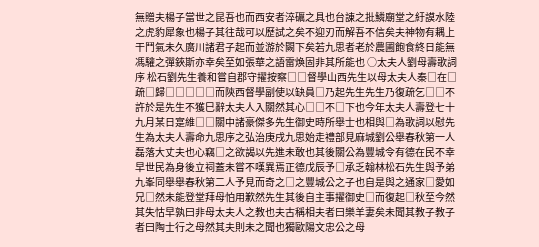無贈夫楊子當世之昆吾也而西安者淬礪之具也台諌之批鱗廟堂之紆謨水陸之虎豹犀象也楊子其往哉可以歷試之矣不迎刃而解吾不信矣夫神物有耦上干鬥氣未久廣川諸君子起而並游於闕下矣若九思者老於農圃飽食終日能無馮驩之彈鋏斯亦幸矣至如張華之語雷煥固非其所能也 ○太夫人劉母壽歌詞序 松石劉先生養和嘗自郡守擢按察□□督學山西先生以母太夫人秦□在□疏□歸□□□□□而陝西督學副使以缺員□乃起先生先生乃復疏乞□□不許於是先生不獲巳辭太夫人入關然其心□□不□下也今年太夫人壽登七十九月某日寔維□□關中諸豪傑多先生御史時所舉士也相與□為歌詞以慰先生為太夫人壽命九思序之弘治庚戌九思始走禮部見麻城劉公舉春秋第一人磊落大丈夫也心竊□之欲謁以先進未敢也其後關公為豐城令有德在民不幸早世民為身後立祠蓋未嘗不嘆異焉正德戊辰予□承乏翰林松石先生與予弟九峯同舉舉春秋第二人予見而奇之□之豐城公之子也自是與之通家□愛如兄□然未能登堂拜母怕用歉然先生其後自主事擢御史□而復起□秋至今然其失怙早孰曰非母太夫人之教也夫古稱相夫者曰樂羊妻矣未聞其教子教子者曰陶士行之母然其夫則未之聞也獨歐陽文忠公之母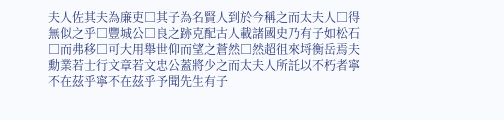夫人佐其夫為廉吏□其子為名賢人到於今稱之而太夫人□得無似之乎□豐城公□良之跡克配古人載諸國史乃有子如松石□而弗移□可大用舉世仰而望之蒼然□然超徂來埒衡岳焉夫勳業若士行文章若文忠公蓋將少之而太夫人所託以不朽者寧不在茲乎寧不在茲乎予聞先生有子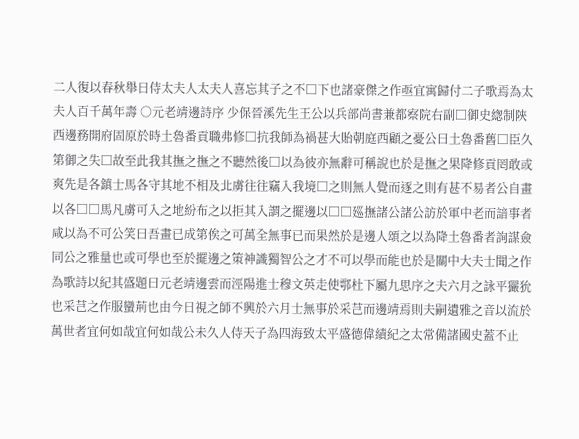二人復以春秋舉日侍太夫人太夫人喜忘其子之不□下也諸豪傑之作亟宜寓歸付二子歌焉為太夫人百千萬年壽 ○元老靖邊詩序 少保晉溪先生王公以兵部尚書兼都察院右副□御史緫制陝西邊務開府固原於時土魯番貢職弗修□抗我師為禍甚大貽朝庭西顧之憂公曰土魯番舊□臣久第御之失□故至此我其撫之撫之不聽然後□以為彼亦無辭可稱說也於是撫之果降修貢罔敢或爽先是各鎮士馬各守其地不相及北虜往往竊入我境□之則無人覺而逐之則有甚不易者公自畫以各□□馬凡虜可入之地紛布之以拒其入謂之擺邊以□□廵撫諸公諸公訪於軍中老而諳事者咸以為不可公笑曰吾畫已成第俟之可萬全無事已而果然於是邊人頌之以為降土魯番者詢謀僉同公之雅量也或可學也至於擺邊之策神識獨智公之才不可以學而能也於是關中大夫士聞之作為歌詩以紀其盛題曰元老靖邊雲而涇陽進士穆文英走使鄠杜下屬九思序之夫六月之詠平玁狁也采芑之作服蠻荊也由今日視之師不興於六月士無事於采芑而邊靖焉則夫嗣遺雅之音以流於萬世者宜何如哉宜何如哉公未久人侍天子為四海致太平盛德偉績紀之太常備諸國史蓋不止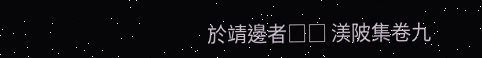於靖邊者□□ 渼陂集卷九